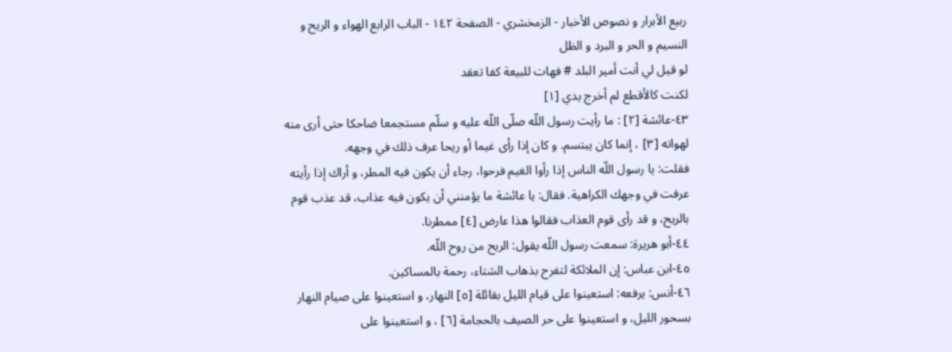ربيع الأبرار و نصوص الأخبار - الزمخشري - الصفحة ١٤٢ - الباب الرابع الهواء و الريح و النسيم و الحر و البرد و الظل
لو قيل لي أنت أمير البلد # فهات للبيعة كفا تعقد
لكنت كالأقطع لم أخرج يدي [١]
٤٣-عائشة [٢] : ما رأيت رسول اللّه صلّى اللّه عليه و سلّم مستجمعا ضاحكا حتى أرى منه لهواته [٣] ، إنما كان يبتسم. و كان إذا رأى غيما أو ريحا عرف ذلك في وجهه.
فقلت: يا رسول اللّه الناس إذا رأوا الغيم فرحوا، رجاء أن يكون فيه المطر، و أراك إذا رأيته عرفت في وجهك الكراهية. فقال: يا عائشة ما يؤمنني أن يكون فيه عذاب، قد عذب قوم بالريح، و قد رأى قوم العذاب فقالوا هذا عارض [٤] ممطرنا.
٤٤-أبو هريرة: سمعت رسول اللّه يقول: الريح من روح اللّه.
٤٥-ابن عباس: إن الملائكة لتفرح بذهاب الشتاء، رحمة بالمساكين.
٤٦-أنس: يرفعه: استعينوا على قيام الليل بقائلة [٥] النهار، و استعينوا على صيام النهار بسحور الليل، و استعينوا على حر الصيف بالحجامة [٦] ، و استعينوا على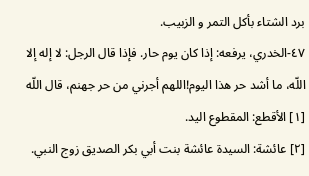برد الشتاء بأكل التمر و الزبيب.
٤٧-الخدري، يرفعه: إذا كان يوم حار. فإذا قال الرجل: لا إله إلا اللّه، ما أشد حر هذا اليوم!اللهم أجرني من حر جهنم، قال اللّه
[١] الأقطع: المقطوع اليد.
[٢] عائشة: السيدة عائشة بنت أبي بكر الصديق زوج النبي.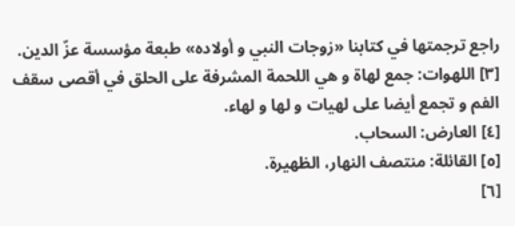راجع ترجمتها في كتابنا «زوجات النبي و أولاده» طبعة مؤسسة عزّ الدين.
[٣] اللهوات: جمع لهاة و هي اللحمة المشرفة على الحلق في أقصى سقف الفم و تجمع أيضا على لهيات و لها و لهاء.
[٤] العارض: السحاب.
[٥] القائلة: منتصف النهار، الظهيرة.
[٦]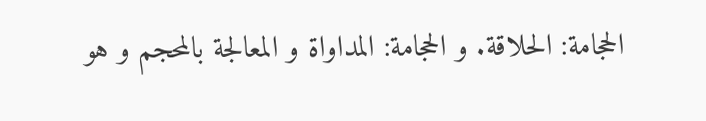الحجامة: الحلاقة. و الحجامة: المداواة و المعالجة بالمحجم و هو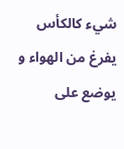شيء كالكأس يفرغ من الهواء و يوضع على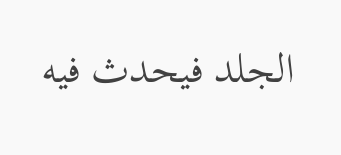الجلد فيحدث فيه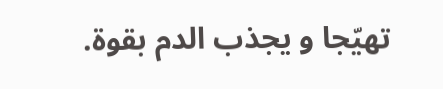تهيّجا و يجذب الدم بقوة.